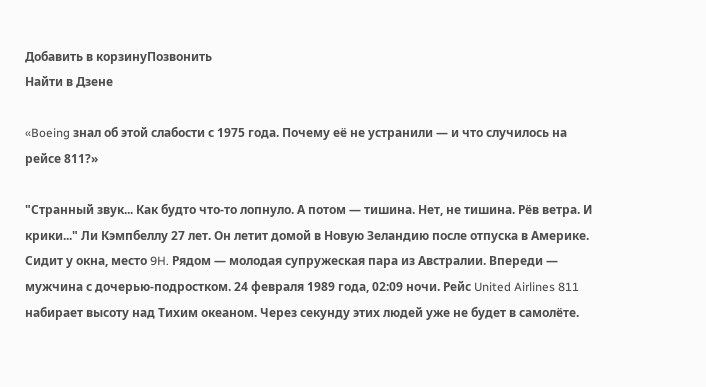Добавить в корзинуПозвонить
Найти в Дзене

«Boeing знал об этой слабости с 1975 года. Почему её не устранили — и что случилось на рейсе 811?»

"Странный звук... Как будто что-то лопнуло. А потом — тишина. Нет, не тишина. Рёв ветра. И крики..." Ли Кэмпбеллу 27 лет. Он летит домой в Новую Зеландию после отпуска в Америке. Сидит у окна, место 9H. Рядом — молодая супружеская пара из Австралии. Впереди — мужчина с дочерью-подростком. 24 февраля 1989 года, 02:09 ночи. Рейс United Airlines 811 набирает высоту над Тихим океаном. Через секунду этих людей уже не будет в самолёте.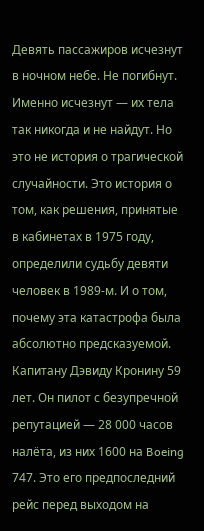Девять пассажиров исчезнут в ночном небе. Не погибнут. Именно исчезнут — их тела так никогда и не найдут. Но это не история о трагической случайности. Это история о том, как решения, принятые в кабинетах в 1975 году, определили судьбу девяти человек в 1989-м. И о том, почему эта катастрофа была абсолютно предсказуемой. Капитану Дэвиду Кронину 59 лет. Он пилот с безупречной репутацией — 28 000 часов налёта, из них 1600 на Boeing 747. Это его предпоследний рейс перед выходом на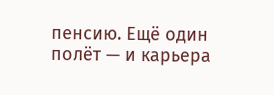пенсию. Ещё один полёт — и карьера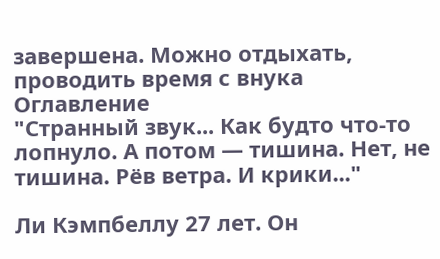завершена. Можно отдыхать, проводить время с внука
Оглавление
"Странный звук... Как будто что-то лопнуло. А потом — тишина. Нет, не тишина. Рёв ветра. И крики..."

Ли Кэмпбеллу 27 лет. Он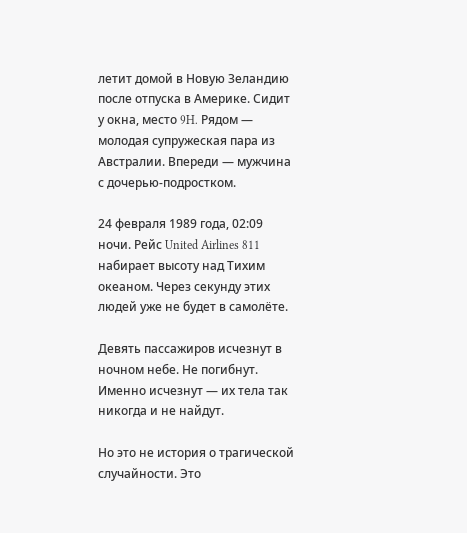летит домой в Новую Зеландию после отпуска в Америке. Сидит у окна, место 9H. Рядом — молодая супружеская пара из Австралии. Впереди — мужчина с дочерью-подростком.

24 февраля 1989 года, 02:09 ночи. Рейс United Airlines 811 набирает высоту над Тихим океаном. Через секунду этих людей уже не будет в самолёте.

Девять пассажиров исчезнут в ночном небе. Не погибнут. Именно исчезнут — их тела так никогда и не найдут.

Но это не история о трагической случайности. Это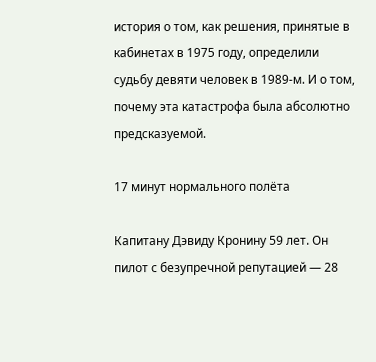история о том, как решения, принятые в кабинетах в 1975 году, определили судьбу девяти человек в 1989-м. И о том, почему эта катастрофа была абсолютно предсказуемой.

17 минут нормального полёта

Капитану Дэвиду Кронину 59 лет. Он пилот с безупречной репутацией — 28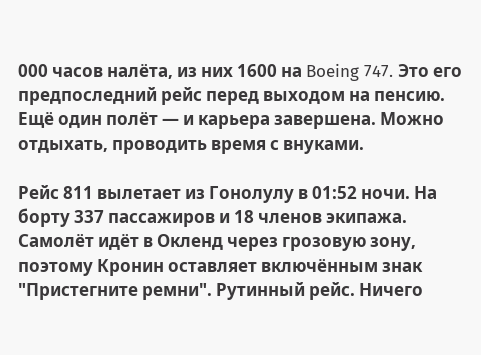000 часов налёта, из них 1600 на Boeing 747. Это его предпоследний рейс перед выходом на пенсию. Ещё один полёт — и карьера завершена. Можно отдыхать, проводить время с внуками.

Рейс 811 вылетает из Гонолулу в 01:52 ночи. На борту 337 пассажиров и 18 членов экипажа. Самолёт идёт в Окленд через грозовую зону, поэтому Кронин оставляет включённым знак "Пристегните ремни". Рутинный рейс. Ничего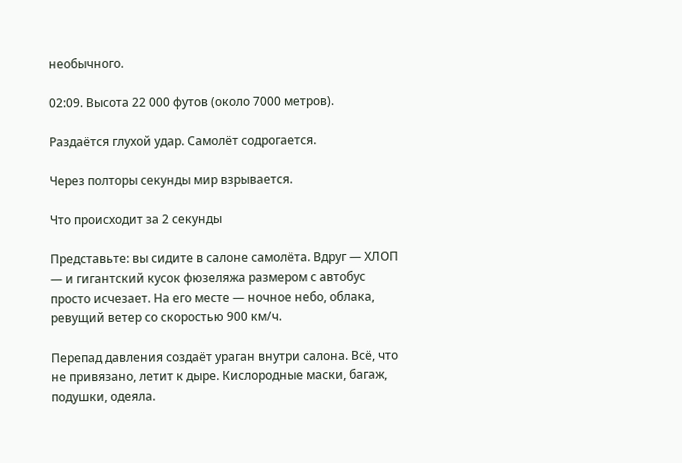необычного.

02:09. Высота 22 000 футов (около 7000 метров).

Раздаётся глухой удар. Самолёт содрогается.

Через полторы секунды мир взрывается.

Что происходит за 2 секунды

Представьте: вы сидите в салоне самолёта. Вдруг — ХЛОП — и гигантский кусок фюзеляжа размером с автобус просто исчезает. На его месте — ночное небо, облака, ревущий ветер со скоростью 900 км/ч.

Перепад давления создаёт ураган внутри салона. Всё, что не привязано, летит к дыре. Кислородные маски, багаж, подушки, одеяла.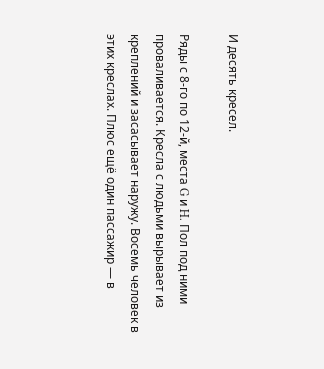И десять кресел.

Ряды с 8-го по 12-й, места G и H. Пол под ними проваливается. Кресла с людьми вырывает из креплений и засасывает наружу. Восемь человек в этих креслах. Плюс ещё один пассажир — в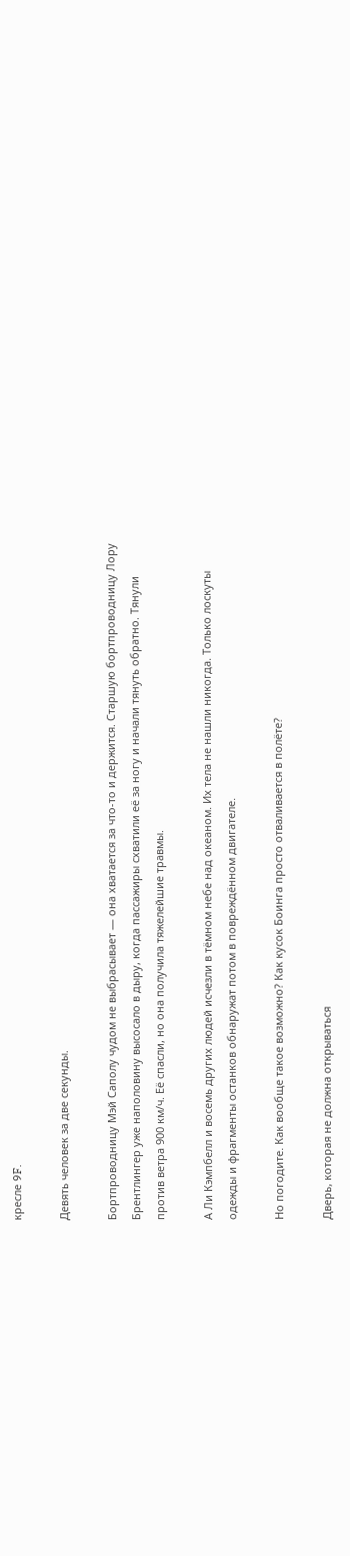кресле 9F.

Девять человек за две секунды.

Бортпроводницу Мэй Саполу чудом не выбрасывает — она хватается за что-то и держится. Старшую бортпроводницу Лору Брентлингер уже наполовину высосало в дыру, когда пассажиры схватили её за ногу и начали тянуть обратно. Тянули против ветра 900 км/ч. Её спасли, но она получила тяжелейшие травмы.

А Ли Кэмпбелл и восемь других людей исчезли в тёмном небе над океаном. Их тела не нашли никогда. Только лоскуты одежды и фрагменты останков обнаружат потом в повреждённом двигателе.

Но погодите. Как вообще такое возможно? Как кусок Боинга просто отваливается в полёте?

Дверь, которая не должна открываться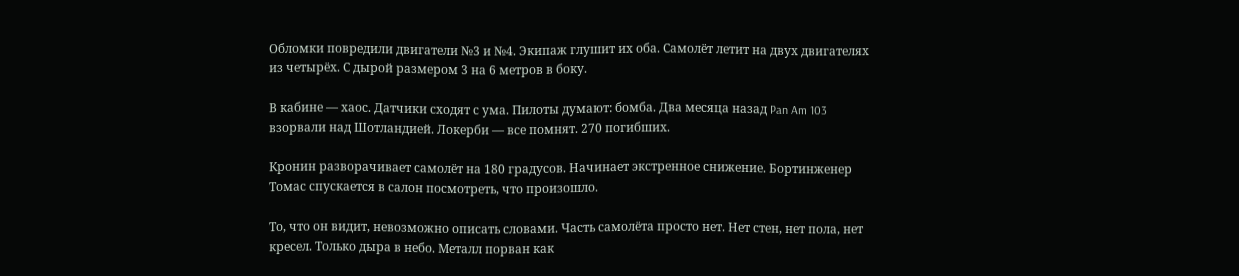Обломки повредили двигатели №3 и №4. Экипаж глушит их оба. Самолёт летит на двух двигателях из четырёх. С дырой размером 3 на 6 метров в боку.

В кабине — хаос. Датчики сходят с ума. Пилоты думают: бомба. Два месяца назад Pan Am 103 взорвали над Шотландией. Локерби — все помнят. 270 погибших.

Кронин разворачивает самолёт на 180 градусов. Начинает экстренное снижение. Бортинженер Томас спускается в салон посмотреть, что произошло.

То, что он видит, невозможно описать словами. Часть самолёта просто нет. Нет стен, нет пола, нет кресел. Только дыра в небо. Металл порван как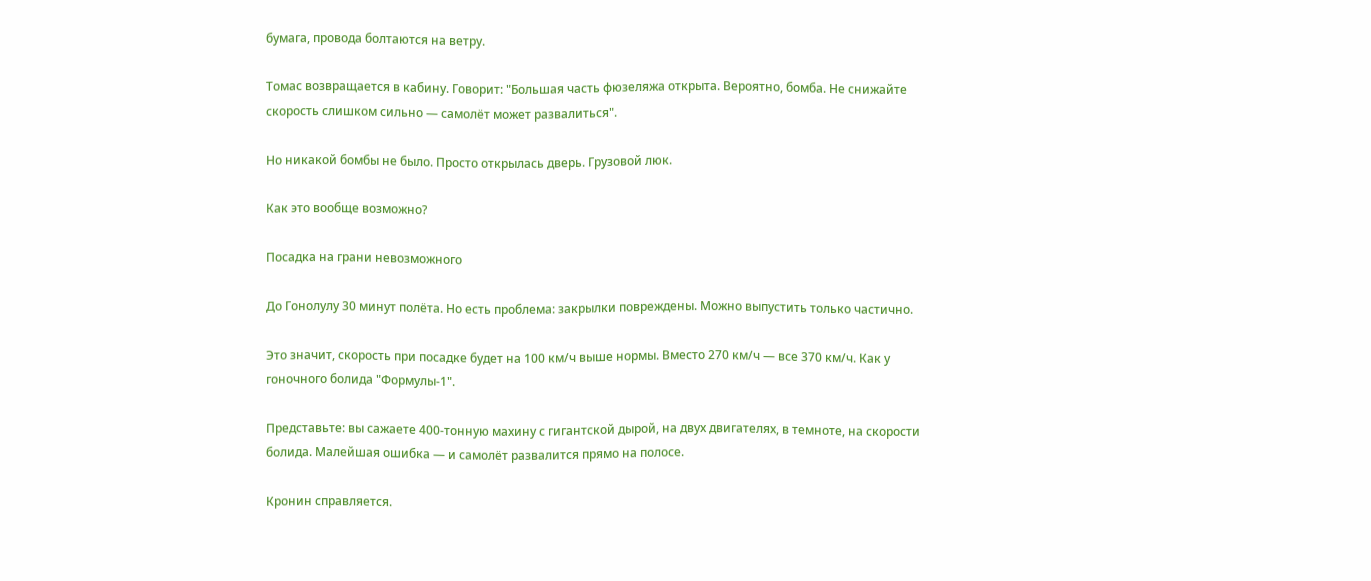бумага, провода болтаются на ветру.

Томас возвращается в кабину. Говорит: "Большая часть фюзеляжа открыта. Вероятно, бомба. Не снижайте скорость слишком сильно — самолёт может развалиться".

Но никакой бомбы не было. Просто открылась дверь. Грузовой люк.

Как это вообще возможно?

Посадка на грани невозможного

До Гонолулу 30 минут полёта. Но есть проблема: закрылки повреждены. Можно выпустить только частично.

Это значит, скорость при посадке будет на 100 км/ч выше нормы. Вместо 270 км/ч — все 370 км/ч. Как у гоночного болида "Формулы-1".

Представьте: вы сажаете 400-тонную махину с гигантской дырой, на двух двигателях, в темноте, на скорости болида. Малейшая ошибка — и самолёт развалится прямо на полосе.

Кронин справляется.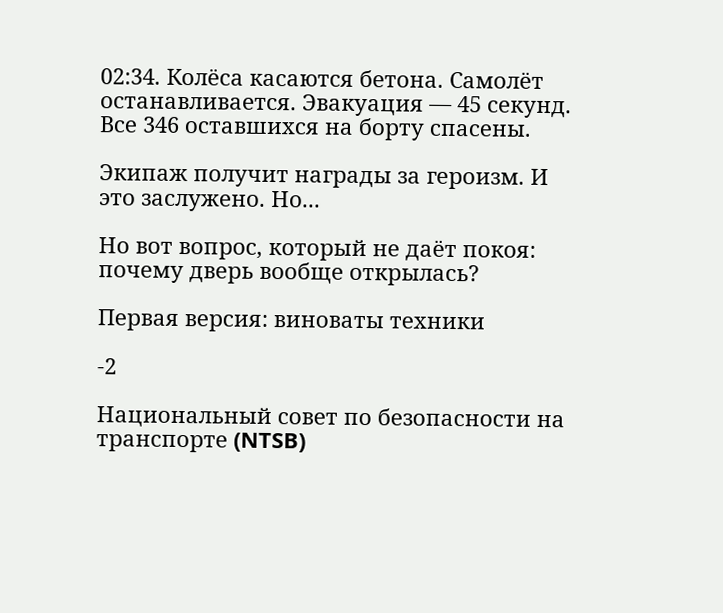02:34. Колёса касаются бетона. Самолёт останавливается. Эвакуация — 45 секунд. Все 346 оставшихся на борту спасены.

Экипаж получит награды за героизм. И это заслужено. Но...

Но вот вопрос, который не даёт покоя: почему дверь вообще открылась?

Первая версия: виноваты техники

-2

Национальный совет по безопасности на транспорте (NTSB)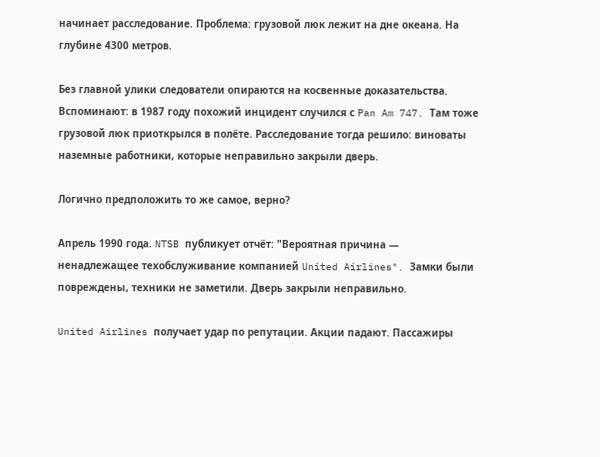начинает расследование. Проблема: грузовой люк лежит на дне океана. На глубине 4300 метров.

Без главной улики следователи опираются на косвенные доказательства. Вспоминают: в 1987 году похожий инцидент случился с Pan Am 747. Там тоже грузовой люк приоткрылся в полёте. Расследование тогда решило: виноваты наземные работники, которые неправильно закрыли дверь.

Логично предположить то же самое, верно?

Апрель 1990 года. NTSB публикует отчёт: "Вероятная причина — ненадлежащее техобслуживание компанией United Airlines". Замки были повреждены, техники не заметили. Дверь закрыли неправильно.

United Airlines получает удар по репутации. Акции падают. Пассажиры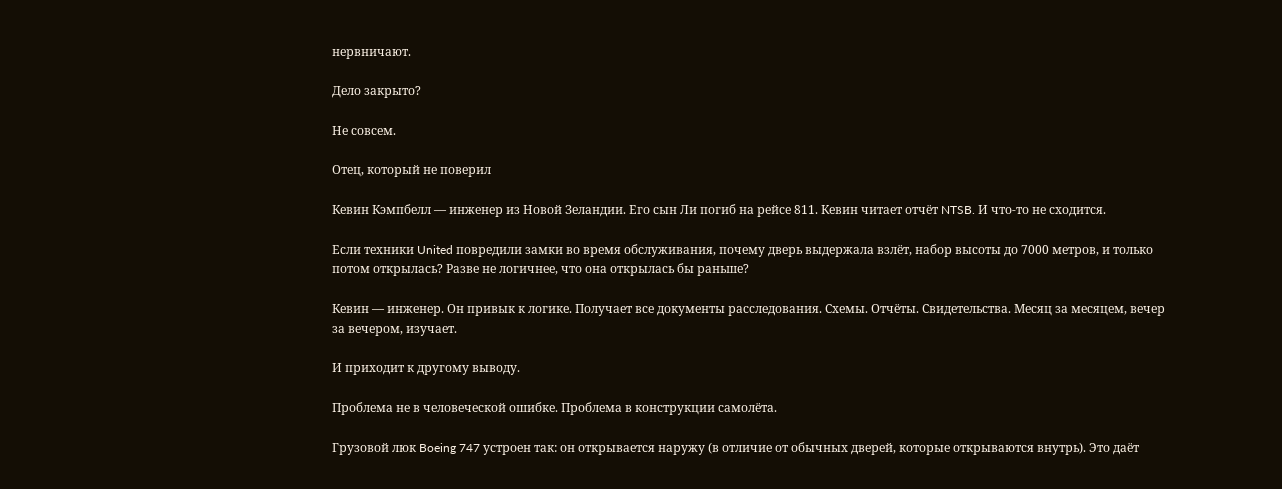нервничают.

Дело закрыто?

Не совсем.

Отец, который не поверил

Кевин Кэмпбелл — инженер из Новой Зеландии. Его сын Ли погиб на рейсе 811. Кевин читает отчёт NTSB. И что-то не сходится.

Если техники United повредили замки во время обслуживания, почему дверь выдержала взлёт, набор высоты до 7000 метров, и только потом открылась? Разве не логичнее, что она открылась бы раньше?

Кевин — инженер. Он привык к логике. Получает все документы расследования. Схемы. Отчёты. Свидетельства. Месяц за месяцем, вечер за вечером, изучает.

И приходит к другому выводу.

Проблема не в человеческой ошибке. Проблема в конструкции самолёта.

Грузовой люк Boeing 747 устроен так: он открывается наружу (в отличие от обычных дверей, которые открываются внутрь). Это даёт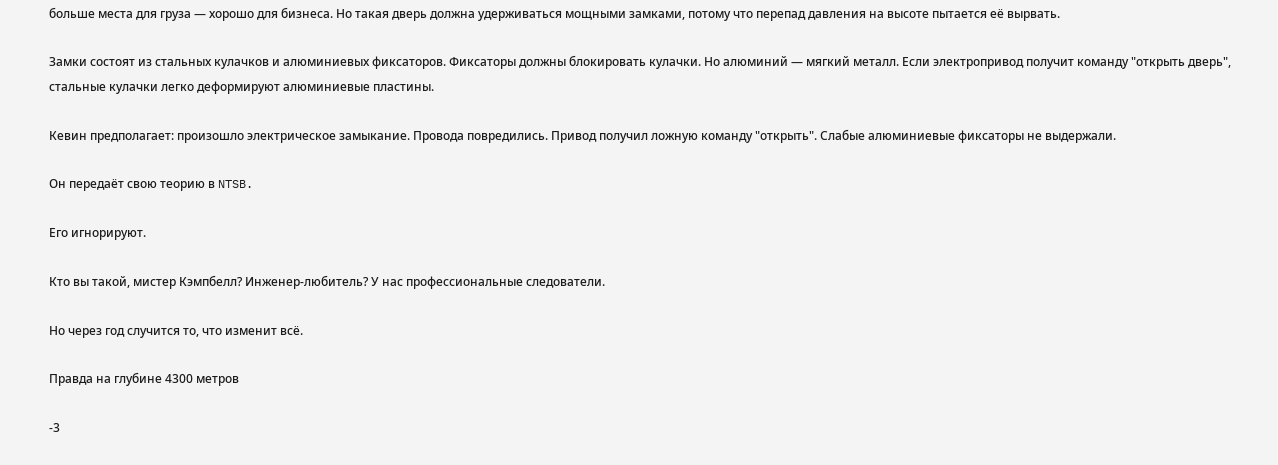больше места для груза — хорошо для бизнеса. Но такая дверь должна удерживаться мощными замками, потому что перепад давления на высоте пытается её вырвать.

Замки состоят из стальных кулачков и алюминиевых фиксаторов. Фиксаторы должны блокировать кулачки. Но алюминий — мягкий металл. Если электропривод получит команду "открыть дверь", стальные кулачки легко деформируют алюминиевые пластины.

Кевин предполагает: произошло электрическое замыкание. Провода повредились. Привод получил ложную команду "открыть". Слабые алюминиевые фиксаторы не выдержали.

Он передаёт свою теорию в NTSB.

Его игнорируют.

Кто вы такой, мистер Кэмпбелл? Инженер-любитель? У нас профессиональные следователи.

Но через год случится то, что изменит всё.

Правда на глубине 4300 метров

-3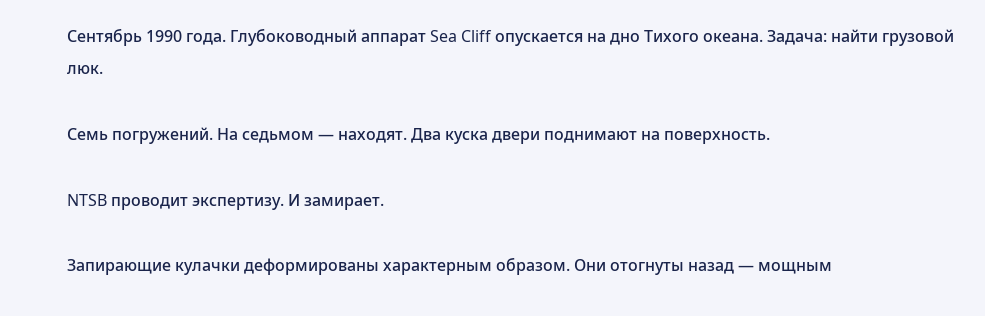Сентябрь 1990 года. Глубоководный аппарат Sea Cliff опускается на дно Тихого океана. Задача: найти грузовой люк.

Семь погружений. На седьмом — находят. Два куска двери поднимают на поверхность.

NTSB проводит экспертизу. И замирает.

Запирающие кулачки деформированы характерным образом. Они отогнуты назад — мощным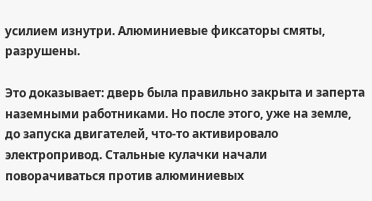усилием изнутри. Алюминиевые фиксаторы смяты, разрушены.

Это доказывает: дверь была правильно закрыта и заперта наземными работниками. Но после этого, уже на земле, до запуска двигателей, что-то активировало электропривод. Стальные кулачки начали поворачиваться против алюминиевых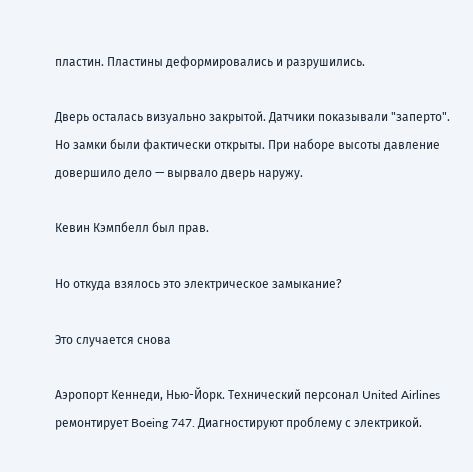пластин. Пластины деформировались и разрушились.

Дверь осталась визуально закрытой. Датчики показывали "заперто". Но замки были фактически открыты. При наборе высоты давление довершило дело — вырвало дверь наружу.

Кевин Кэмпбелл был прав.

Но откуда взялось это электрическое замыкание?

Это случается снова

Аэропорт Кеннеди, Нью-Йорк. Технический персонал United Airlines ремонтирует Boeing 747. Диагностируют проблему с электрикой.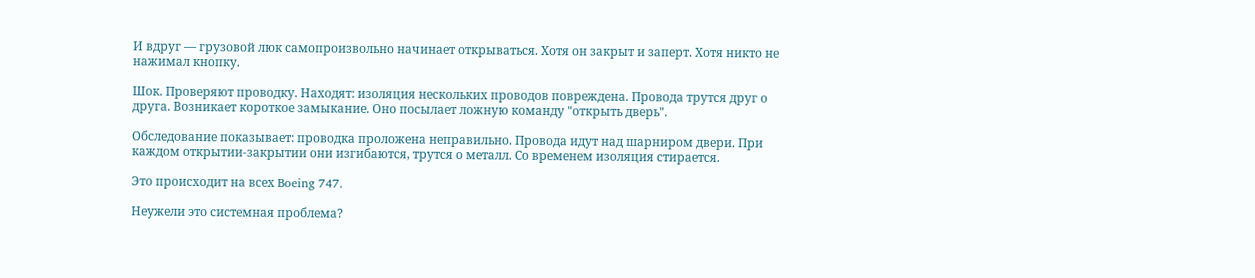И вдруг — грузовой люк самопроизвольно начинает открываться. Хотя он закрыт и заперт. Хотя никто не нажимал кнопку.

Шок. Проверяют проводку. Находят: изоляция нескольких проводов повреждена. Провода трутся друг о друга. Возникает короткое замыкание. Оно посылает ложную команду "открыть дверь".

Обследование показывает: проводка проложена неправильно. Провода идут над шарниром двери. При каждом открытии-закрытии они изгибаются, трутся о металл. Со временем изоляция стирается.

Это происходит на всех Boeing 747.

Неужели это системная проблема?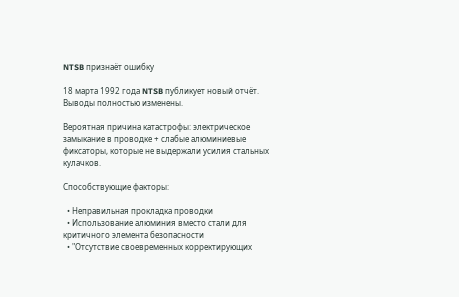NTSB признаёт ошибку

18 марта 1992 года NTSB публикует новый отчёт. Выводы полностью изменены.

Вероятная причина катастрофы: электрическое замыкание в проводке + слабые алюминиевые фиксаторы, которые не выдержали усилия стальных кулачков.

Способствующие факторы:

  • Неправильная прокладка проводки
  • Использование алюминия вместо стали для критичного элемента безопасности
  • "Отсутствие своевременных корректирующих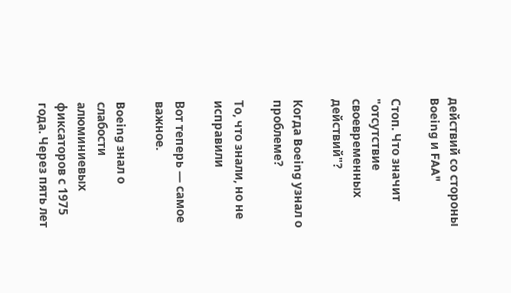действий со стороны Boeing и FAA"

Стоп. Что значит "отсутствие своевременных действий"?

Когда Boeing узнал о проблеме?

То, что знали, но не исправили

Вот теперь — самое важное.

Boeing знал о слабости алюминиевых фиксаторов с 1975 года. Через пять лет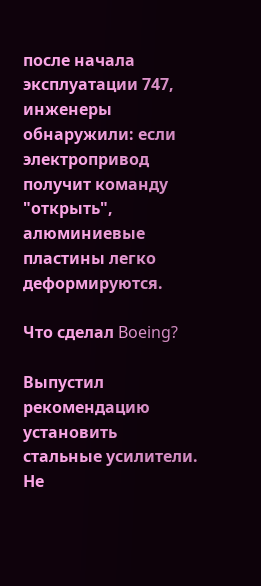после начала эксплуатации 747, инженеры обнаружили: если электропривод получит команду "открыть", алюминиевые пластины легко деформируются.

Что сделал Boeing?

Выпустил рекомендацию установить стальные усилители. Не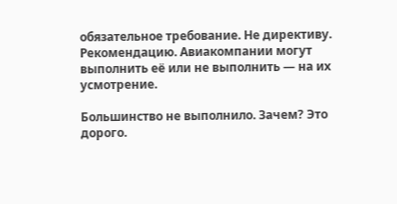обязательное требование. Не директиву. Рекомендацию. Авиакомпании могут выполнить её или не выполнить — на их усмотрение.

Большинство не выполнило. Зачем? Это дорого.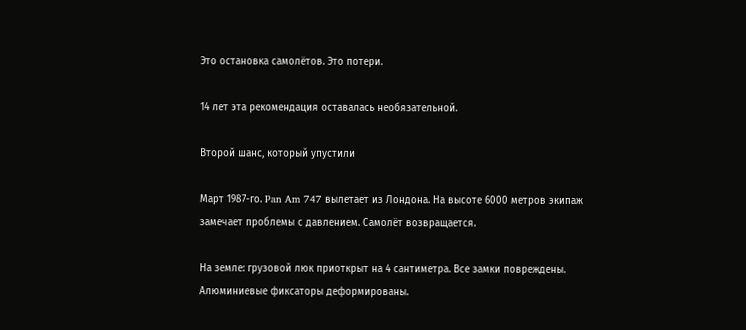Это остановка самолётов. Это потери.

14 лет эта рекомендация оставалась необязательной.

Второй шанс, который упустили

Март 1987-го. Pan Am 747 вылетает из Лондона. На высоте 6000 метров экипаж замечает проблемы с давлением. Самолёт возвращается.

На земле: грузовой люк приоткрыт на 4 сантиметра. Все замки повреждены. Алюминиевые фиксаторы деформированы.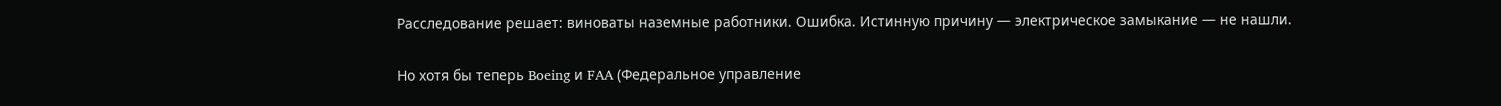Расследование решает: виноваты наземные работники. Ошибка. Истинную причину — электрическое замыкание — не нашли.

Но хотя бы теперь Boeing и FAA (Федеральное управление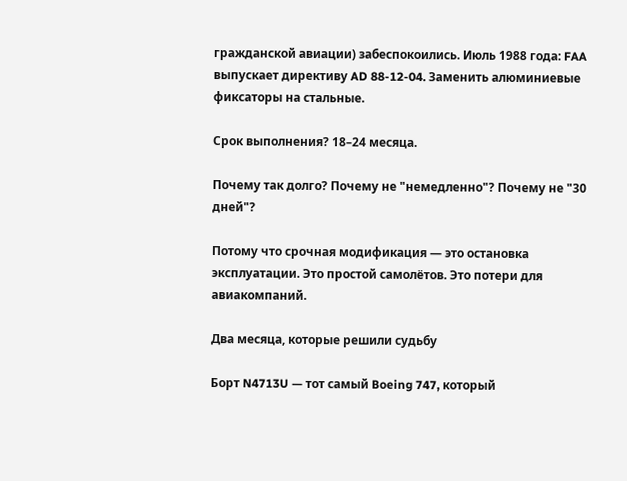гражданской авиации) забеспокоились. Июль 1988 года: FAA выпускает директиву AD 88-12-04. Заменить алюминиевые фиксаторы на стальные.

Срок выполнения? 18–24 месяца.

Почему так долго? Почему не "немедленно"? Почему не "30 дней"?

Потому что срочная модификация — это остановка эксплуатации. Это простой самолётов. Это потери для авиакомпаний.

Два месяца, которые решили судьбу

Борт N4713U — тот самый Boeing 747, который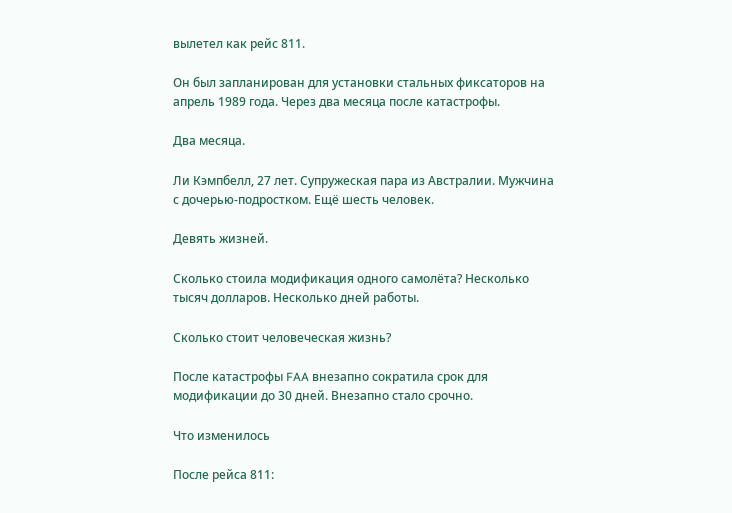вылетел как рейс 811.

Он был запланирован для установки стальных фиксаторов на апрель 1989 года. Через два месяца после катастрофы.

Два месяца.

Ли Кэмпбелл, 27 лет. Супружеская пара из Австралии. Мужчина с дочерью-подростком. Ещё шесть человек.

Девять жизней.

Сколько стоила модификация одного самолёта? Несколько тысяч долларов. Несколько дней работы.

Сколько стоит человеческая жизнь?

После катастрофы FAA внезапно сократила срок для модификации до 30 дней. Внезапно стало срочно.

Что изменилось

После рейса 811: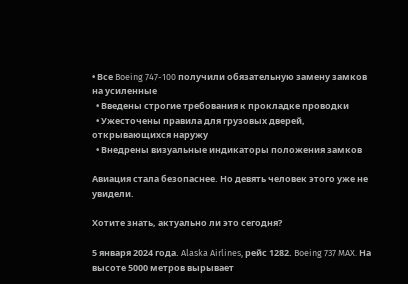• Все Boeing 747-100 получили обязательную замену замков на усиленные
  • Введены строгие требования к прокладке проводки
  • Ужесточены правила для грузовых дверей, открывающихся наружу
  • Внедрены визуальные индикаторы положения замков

Авиация стала безопаснее. Но девять человек этого уже не увидели.

Хотите знать, актуально ли это сегодня?

5 января 2024 года. Alaska Airlines, рейс 1282. Boeing 737 MAX. На высоте 5000 метров вырывает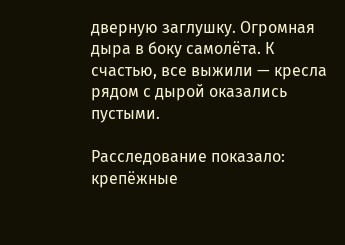дверную заглушку. Огромная дыра в боку самолёта. К счастью, все выжили — кресла рядом с дырой оказались пустыми.

Расследование показало: крепёжные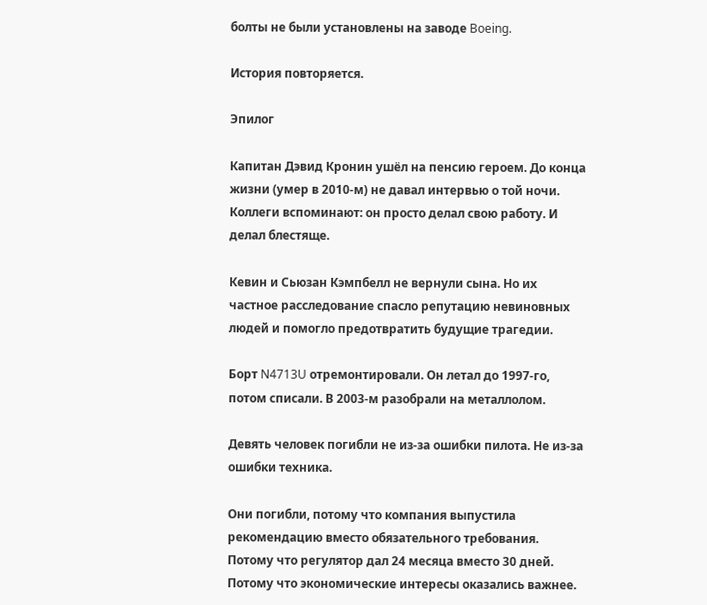болты не были установлены на заводе Boeing.

История повторяется.

Эпилог

Капитан Дэвид Кронин ушёл на пенсию героем. До конца жизни (умер в 2010-м) не давал интервью о той ночи. Коллеги вспоминают: он просто делал свою работу. И делал блестяще.

Кевин и Сьюзан Кэмпбелл не вернули сына. Но их частное расследование спасло репутацию невиновных людей и помогло предотвратить будущие трагедии.

Борт N4713U отремонтировали. Он летал до 1997-го, потом списали. В 2003-м разобрали на металлолом.

Девять человек погибли не из-за ошибки пилота. Не из-за ошибки техника.

Они погибли, потому что компания выпустила рекомендацию вместо обязательного требования. Потому что регулятор дал 24 месяца вместо 30 дней. Потому что экономические интересы оказались важнее.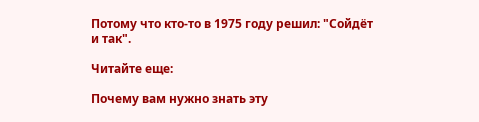Потому что кто-то в 1975 году решил: "Сойдёт и так".

Читайте еще:

Почему вам нужно знать эту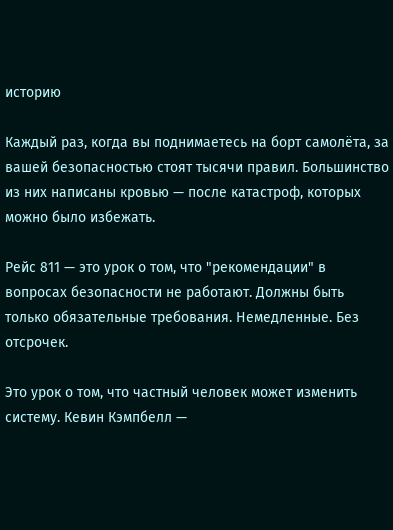историю

Каждый раз, когда вы поднимаетесь на борт самолёта, за вашей безопасностью стоят тысячи правил. Большинство из них написаны кровью — после катастроф, которых можно было избежать.

Рейс 811 — это урок о том, что "рекомендации" в вопросах безопасности не работают. Должны быть только обязательные требования. Немедленные. Без отсрочек.

Это урок о том, что частный человек может изменить систему. Кевин Кэмпбелл —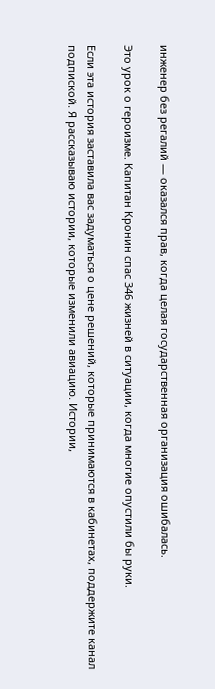инженер без регалий — оказался прав, когда целая государственная организация ошибалась.

Это урок о героизме. Капитан Кронин спас 346 жизней в ситуации, когда многие опустили бы руки.

Если эта история заставила вас задуматься о цене решений, которые принимаются в кабинетах, поддержите канал подпиской. Я рассказываю истории, которые изменили авиацию. Истории,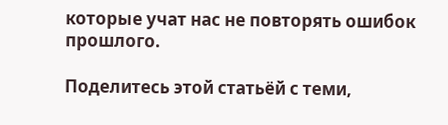которые учат нас не повторять ошибок прошлого.

Поделитесь этой статьёй с теми,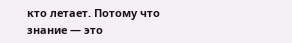кто летает. Потому что знание — это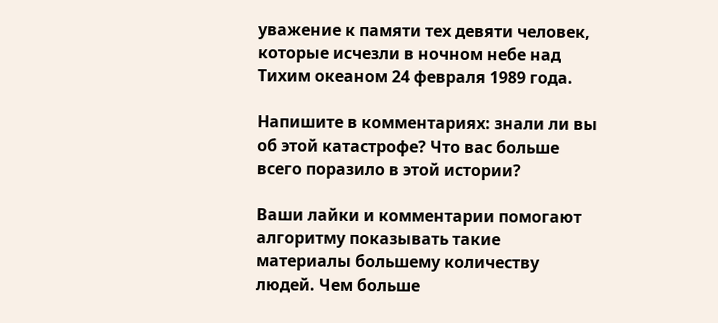уважение к памяти тех девяти человек, которые исчезли в ночном небе над Тихим океаном 24 февраля 1989 года.

Напишите в комментариях: знали ли вы об этой катастрофе? Что вас больше всего поразило в этой истории?

Ваши лайки и комментарии помогают алгоритму показывать такие материалы большему количеству людей. Чем больше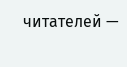читателей —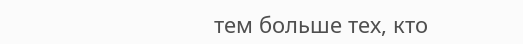тем больше тех, кто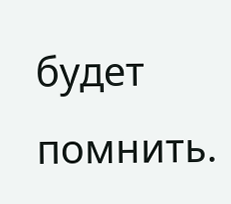будет помнить.